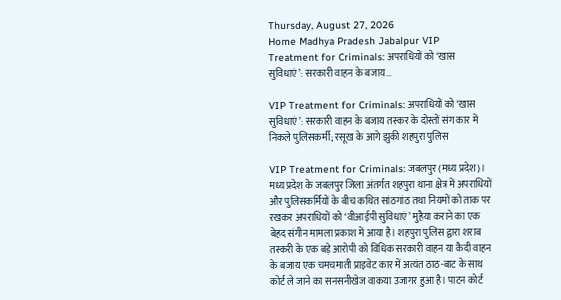Thursday, August 27, 2026
Home Madhya Pradesh Jabalpur VIP Treatment for Criminals: अपराधियों को ‘खास सुविधाएं’: सरकारी वाहन के बजाय...

VIP Treatment for Criminals: अपराधियों को ‘खास सुविधाएं’: सरकारी वाहन के बजाय तस्कर के दोस्तों संग कार में निकले पुलिसकर्मी; रसूख के आगे झुकी शहपुरा पुलिस

VIP Treatment for Criminals: जबलपुर (मध्य प्रदेश)। मध्य प्रदेश के जबलपुर जिला अंतर्गत शहपुरा थाना क्षेत्र में अपराधियों और पुलिसकर्मियों के बीच कथित सांठगांठ तथा नियमों को ताक पर रखकर अपराधियों को ‘वीआईपी सुविधाएं’ मुहैया कराने का एक बेहद संगीन मामला प्रकाश में आया है। शहपुरा पुलिस द्वारा शराब तस्करी के एक बड़े आरोपी को विधिक सरकारी वाहन या कैदी वाहन के बजाय एक चमचमाती प्राइवेट कार में अत्यंत ठाठ-बाट के साथ कोर्ट ले जाने का सनसनीखेज वाकया उजागर हुआ है। पाटन कोर्ट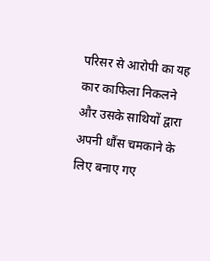परिसर से आरोपी का यह कार काफिला निकलने और उसके साथियों द्वारा अपनी धौंस चमकाने के लिए बनाए गए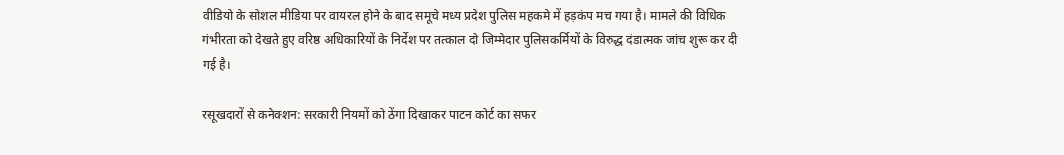वीडियो के सोशल मीडिया पर वायरल होने के बाद समूचे मध्य प्रदेश पुलिस महकमे में हड़कंप मच गया है। मामले की विधिक गंभीरता को देखते हुए वरिष्ठ अधिकारियों के निर्देश पर तत्काल दो जिम्मेदार पुलिसकर्मियों के विरुद्ध दंडात्मक जांच शुरू कर दी गई है।

रसूखदारों से कनेक्शन: सरकारी नियमों को ठेंगा दिखाकर पाटन कोर्ट का सफर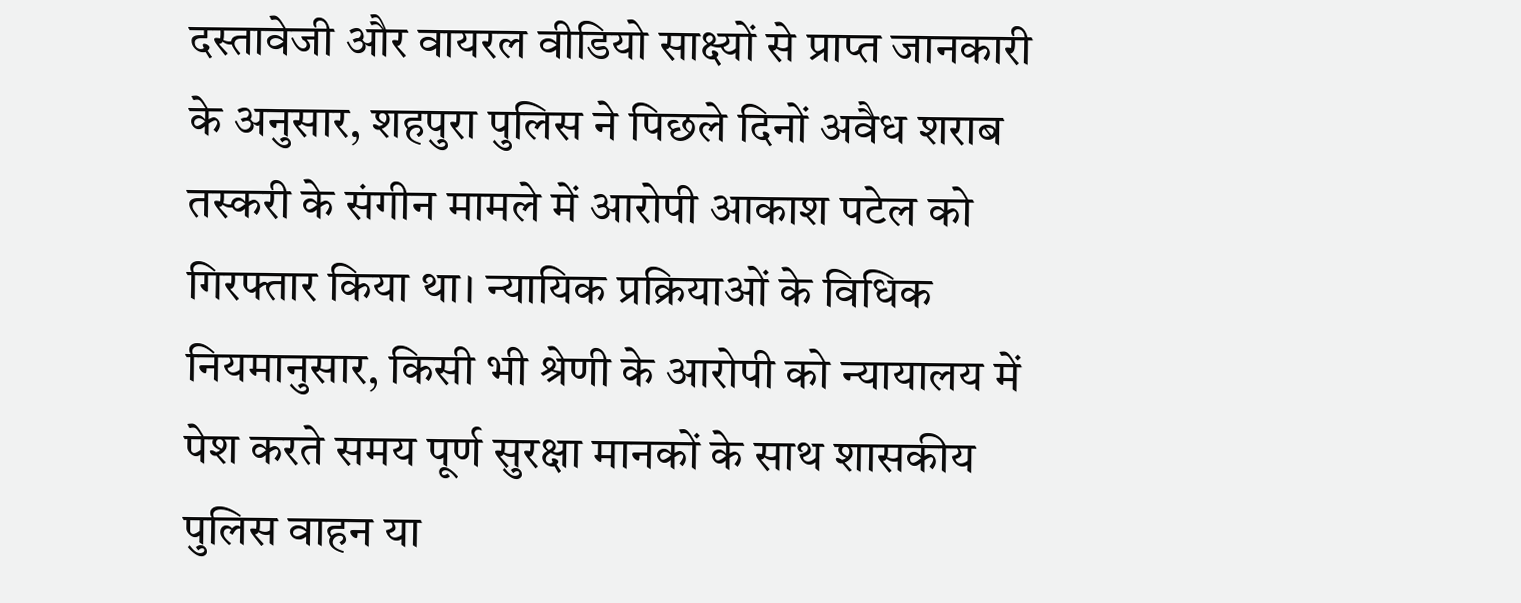दस्तावेजी और वायरल वीडियो साक्ष्यों से प्राप्त जानकारी के अनुसार, शहपुरा पुलिस ने पिछले दिनों अवैध शराब तस्करी के संगीन मामले में आरोपी आकाश पटेल को गिरफ्तार किया था। न्यायिक प्रक्रियाओं के विधिक नियमानुसार, किसी भी श्रेणी के आरोपी को न्यायालय में पेश करते समय पूर्ण सुरक्षा मानकों के साथ शासकीय पुलिस वाहन या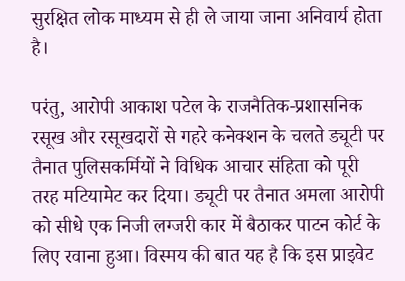सुरक्षित लोक माध्यम से ही ले जाया जाना अनिवार्य होता है।

परंतु, आरोपी आकाश पटेल के राजनैतिक-प्रशासनिक रसूख और रसूखदारों से गहरे कनेक्शन के चलते ड्यूटी पर तैनात पुलिसकर्मियों ने विधिक आचार संहिता को पूरी तरह मटियामेट कर दिया। ड्यूटी पर तैनात अमला आरोपी को सीधे एक निजी लग्जरी कार में बैठाकर पाटन कोर्ट के लिए रवाना हुआ। विस्मय की बात यह है कि इस प्राइवेट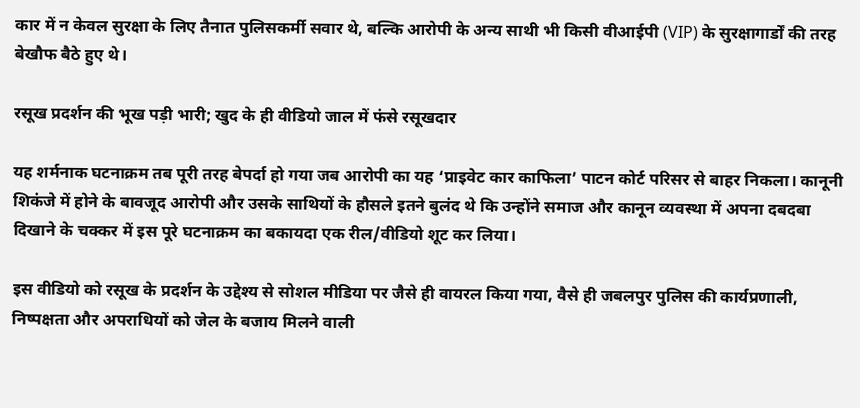कार में न केवल सुरक्षा के लिए तैनात पुलिसकर्मी सवार थे, बल्कि आरोपी के अन्य साथी भी किसी वीआईपी (VIP) के सुरक्षागार्डों की तरह बेखौफ बैठे हुए थे।

रसूख प्रदर्शन की भूख पड़ी भारी; खुद के ही वीडियो जाल में फंसे रसूखदार

यह शर्मनाक घटनाक्रम तब पूरी तरह बेपर्दा हो गया जब आरोपी का यह ‘प्राइवेट कार काफिला’ पाटन कोर्ट परिसर से बाहर निकला। कानूनी शिकंजे में होने के बावजूद आरोपी और उसके साथियों के हौसले इतने बुलंद थे कि उन्होंने समाज और कानून व्यवस्था में अपना दबदबा दिखाने के चक्कर में इस पूरे घटनाक्रम का बकायदा एक रील/वीडियो शूट कर लिया।

इस वीडियो को रसूख के प्रदर्शन के उद्देश्य से सोशल मीडिया पर जैसे ही वायरल किया गया, वैसे ही जबलपुर पुलिस की कार्यप्रणाली, निष्पक्षता और अपराधियों को जेल के बजाय मिलने वाली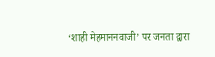‘शाही मेहमाननवाजी’ पर जनता द्वारा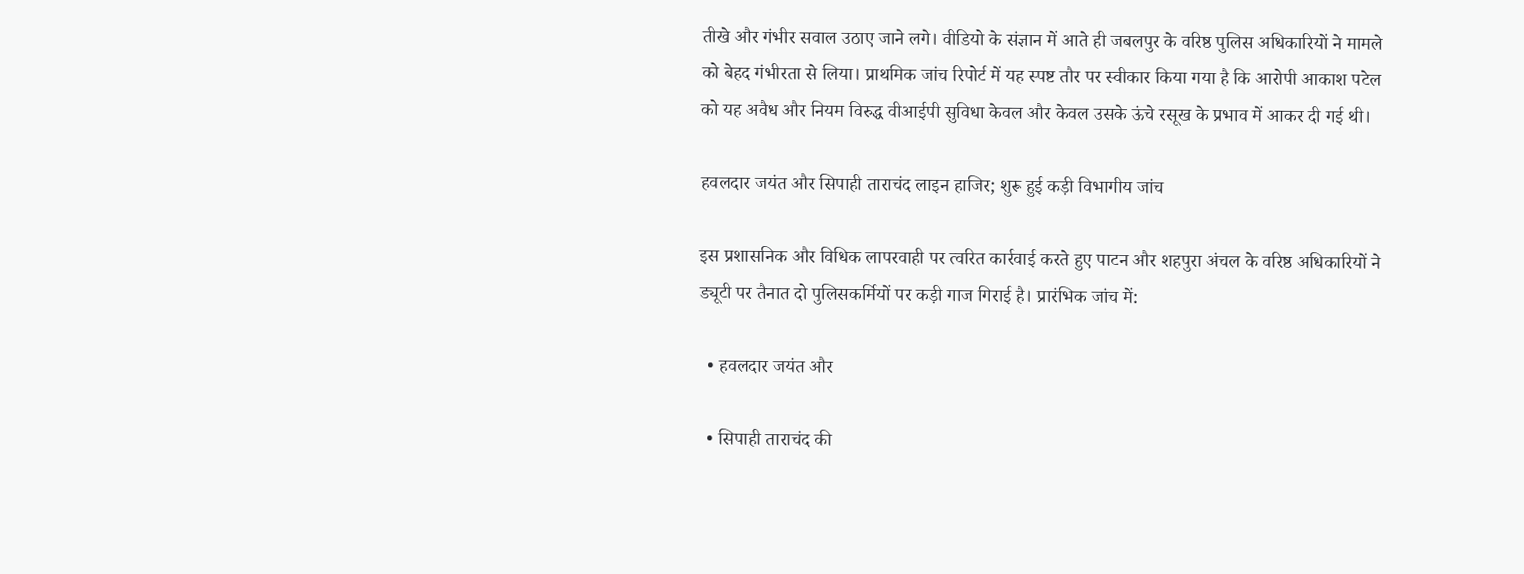तीखे और गंभीर सवाल उठाए जाने लगे। वीडियो के संज्ञान में आते ही जबलपुर के वरिष्ठ पुलिस अधिकारियों ने मामले को बेहद गंभीरता से लिया। प्राथमिक जांच रिपोर्ट में यह स्पष्ट तौर पर स्वीकार किया गया है कि आरोपी आकाश पटेल को यह अवैध और नियम विरुद्ध वीआईपी सुविधा केवल और केवल उसके ऊंचे रसूख के प्रभाव में आकर दी गई थी।

हवलदार जयंत और सिपाही ताराचंद लाइन हाजिर; शुरू हुई कड़ी विभागीय जांच

इस प्रशासनिक और विधिक लापरवाही पर त्वरित कार्रवाई करते हुए पाटन और शहपुरा अंचल के वरिष्ठ अधिकारियों ने ड्यूटी पर तैनात दो पुलिसकर्मियों पर कड़ी गाज गिराई है। प्रारंभिक जांच में:

  • हवलदार जयंत और

  • सिपाही ताराचंद की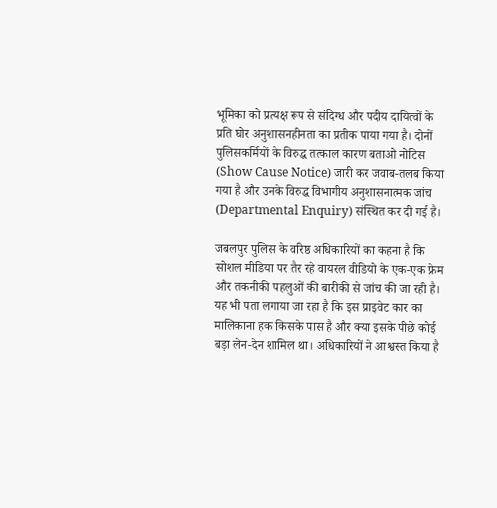भूमिका को प्रत्यक्ष रूप से संदिग्ध और पदीय दायित्वों के प्रति घोर अनुशासनहीनता का प्रतीक पाया गया है। दोनों पुलिसकर्मियों के विरुद्ध तत्काल कारण बताओ नोटिस (Show Cause Notice) जारी कर जवाब-तलब किया गया है और उनके विरुद्ध विभागीय अनुशासनात्मक जांच (Departmental Enquiry) संस्थित कर दी गई है।

जबलपुर पुलिस के वरिष्ठ अधिकारियों का कहना है कि सोशल मीडिया पर तैर रहे वायरल वीडियो के एक-एक फ्रेम और तकनीकी पहलुओं की बारीकी से जांच की जा रही है। यह भी पता लगाया जा रहा है कि इस प्राइवेट कार का मालिकाना हक किसके पास है और क्या इसके पीछे कोई बड़ा लेन-देन शामिल था। अधिकारियों ने आश्वस्त किया है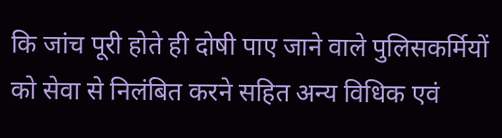कि जांच पूरी होते ही दोषी पाए जाने वाले पुलिसकर्मियों को सेवा से निलंबित करने सहित अन्य विधिक एवं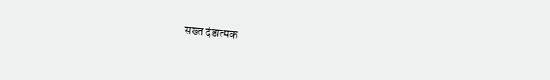सख्त दंडात्मक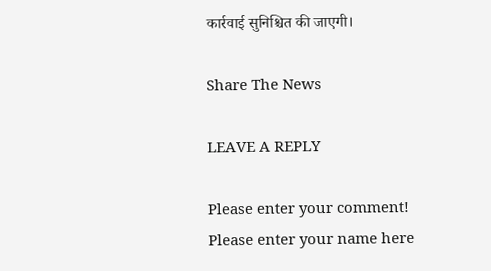कार्रवाई सुनिश्चित की जाएगी।

Share The News

LEAVE A REPLY

Please enter your comment!
Please enter your name here